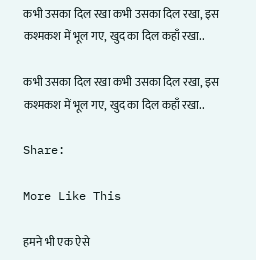कभी उसका दिल रखा कभी उसका दिल रखा, इस कश्मकश में भूल गए, खुद का दिल कहाँ रखा..

कभी उसका दिल रखा कभी उसका दिल रखा, इस कश्मकश में भूल गए, खुद का दिल कहाँ रखा..

Share:

More Like This

हमने भी एक ऐसे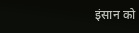इंसान को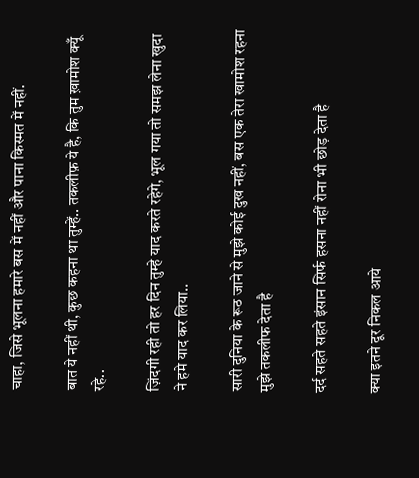चाहा, जिसे भूलना हमारे बस में नहीं और पाना किस्मत में नहीं.

बात ये नहीं थी, कुछ कहना था तुम्हें.. तकलीफ़ ये है, कि तुम ख़ामोश क्यूँ रहे..

ज़िंदगी रही तो हर दिन तुम्हे याद करते रहेगे, भूल गया तो समझ लेना खुदा ने हमे याद कर लिया..

सारी दुनिया के रूठ जाने से मुझे कोई दुख नहीं, बस एक तेरा खामोश रहना मुझे तकलीफ देता है

दर्द सहते सहते इंसान सिर्फ हसना नहीं रोना भी छोड़ देता है

क्या इतने दूर निकल आये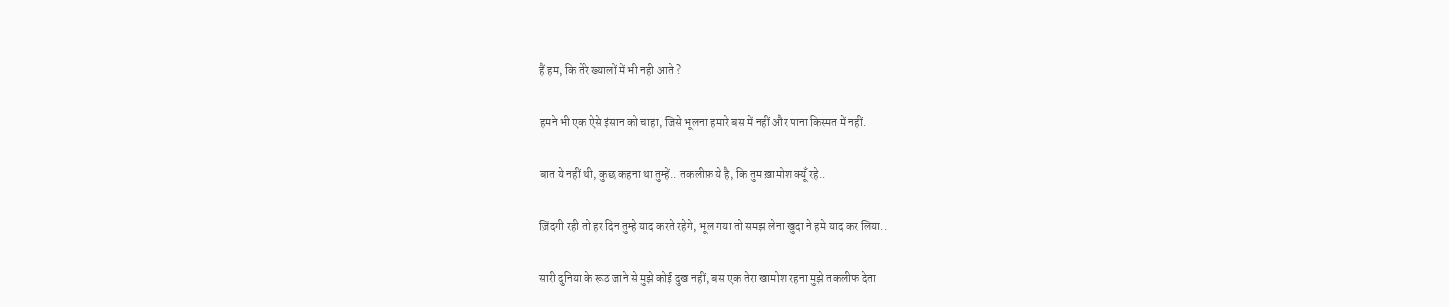हैं हम, कि तेरे ख्यालों में भी नही आते ?

हमने भी एक ऐसे इंसान को चाहा, जिसे भूलना हमारे बस में नहीं और पाना किस्मत में नहीं.

बात ये नहीं थी, कुछ कहना था तुम्हें.. तकलीफ़ ये है, कि तुम ख़ामोश क्यूँ रहे..

ज़िंदगी रही तो हर दिन तुम्हे याद करते रहेगे, भूल गया तो समझ लेना खुदा ने हमे याद कर लिया..

सारी दुनिया के रूठ जाने से मुझे कोई दुख नहीं, बस एक तेरा खामोश रहना मुझे तकलीफ देता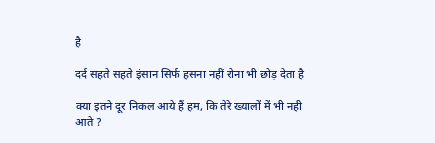है

दर्द सहते सहते इंसान सिर्फ हसना नहीं रोना भी छोड़ देता है

क्या इतने दूर निकल आये हैं हम, कि तेरे ख्यालों में भी नही आते ?